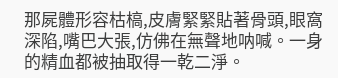那屍體形容枯槁,皮膚緊緊貼著骨頭,眼窩深陷,嘴巴大張,仿佛在無聲地呐喊。一身的精血都被抽取得一乾二淨。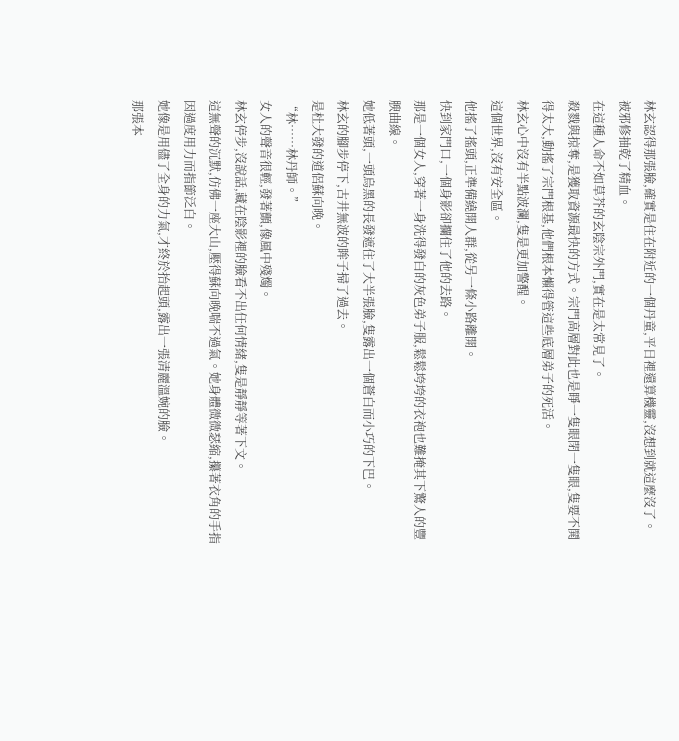林玄認得那張臉,確實是住在附近的一個丹童,平日裡還算機靈,沒想到就這麼沒了。
被邪修抽乾了精血。
在這種人命不如草芥的玄陰宗外門,實在是太常見了。
殺戮與掠奪,是獲取資源最快的方式。宗門高層對此也是睜一隻眼閉一隻眼,隻要不鬨得太大,動搖了宗門根基,他們根本懶得管這些底層弟子的死活。
林玄心中沒有半點波瀾,隻是更加警醒。
這個世界,沒有安全區。
他搖了搖頭,正準備繞開人群,從另一條小路離開。
快到家門口,一個身影卻攔住了他的去路。
那是一個女人,穿著一身洗得發白的灰色弟子服,鬆鬆垮垮的衣袍也難掩其下驚人的豐腴曲線。
她低著頭,一頭烏黑的長發遮住了大半張臉,隻露出一個蒼白而小巧的下巴。
林玄的腳步停下,古井無波的眸子掃了過去。
是杜大發的道侶蘇向晚。
“林……林丹師。”
女人的聲音很輕,發著顫,像風中殘燭。
林玄停步,沒說話,藏在陰影裡的臉看不出任何情緒,隻是靜靜等著下文。
這無聲的沉默,仿佛一座大山,壓得蘇向晚喘不過氣。她身體微微瑟縮,攥著衣角的手指因過度用力而指節泛白。
她像是用儘了全身的力氣,才終於抬起頭,露出一張清麗溫婉的臉。
那張本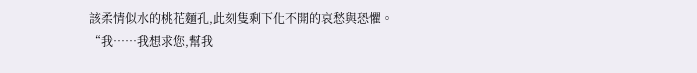該柔情似水的桃花麵孔,此刻隻剩下化不開的哀愁與恐懼。
“我……我想求您,幫我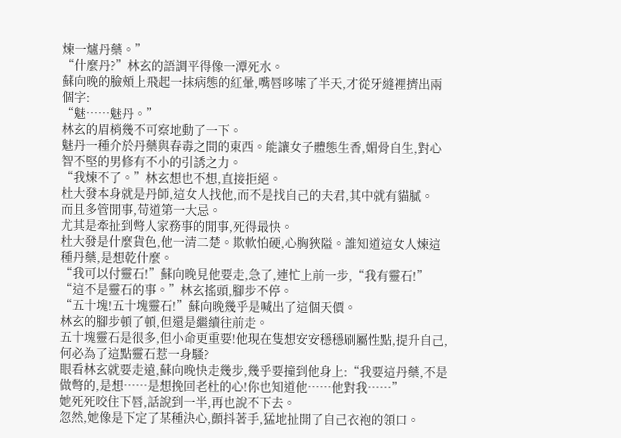煉一爐丹藥。”
“什麼丹?”林玄的語調平得像一潭死水。
蘇向晚的臉頰上飛起一抹病態的紅暈,嘴唇哆嗦了半天,才從牙縫裡擠出兩個字:
“魅……魅丹。”
林玄的眉梢幾不可察地動了一下。
魅丹一種介於丹藥與春毒之間的東西。能讓女子體態生香,媚骨自生,對心智不堅的男修有不小的引誘之力。
“我煉不了。”林玄想也不想,直接拒絕。
杜大發本身就是丹師,這女人找他,而不是找自己的夫君,其中就有貓膩。
而且多管閒事,苟道第一大忌。
尤其是牽扯到彆人家務事的閒事,死得最快。
杜大發是什麼貨色,他一清二楚。欺軟怕硬,心胸狹隘。誰知道這女人煉這種丹藥,是想乾什麼。
“我可以付靈石!”蘇向晚見他要走,急了,連忙上前一步,“我有靈石!”
“這不是靈石的事。”林玄搖頭,腳步不停。
“五十塊!五十塊靈石!”蘇向晚幾乎是喊出了這個天價。
林玄的腳步頓了頓,但還是繼續往前走。
五十塊靈石是很多,但小命更重要!他現在隻想安安穩穩刷屬性點,提升自己,何必為了這點靈石惹一身騷?
眼看林玄就要走遠,蘇向晚快走幾步,幾乎要撞到他身上:“我要這丹藥,不是做彆的,是想……是想挽回老杜的心!你也知道他……他對我……”
她死死咬住下唇,話說到一半,再也說不下去。
忽然,她像是下定了某種決心,顫抖著手,猛地扯開了自己衣袍的領口。